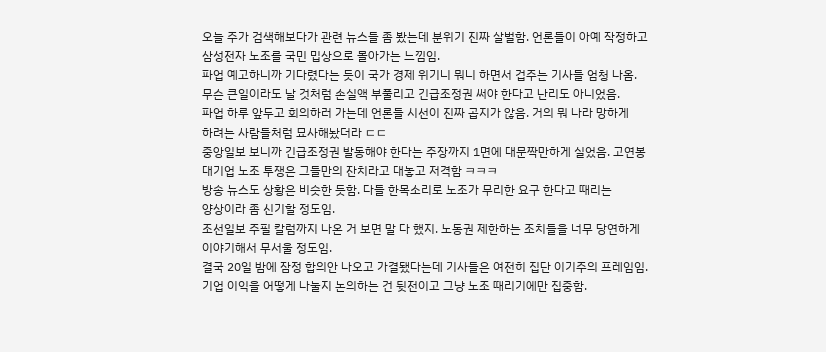오늘 주가 검색해보다가 관련 뉴스들 좀 봤는데 분위기 진짜 살벌함. 언론들이 아예 작정하고
삼성전자 노조를 국민 밉상으로 몰아가는 느낌임.
파업 예고하니까 기다렸다는 듯이 국가 경제 위기니 뭐니 하면서 겁주는 기사들 엄청 나옴.
무슨 큰일이라도 날 것처럼 손실액 부풀리고 긴급조정권 써야 한다고 난리도 아니었음.
파업 하루 앞두고 회의하러 가는데 언론들 시선이 진짜 곱지가 않음. 거의 뭐 나라 망하게
하려는 사람들처럼 묘사해놨더라 ㄷㄷ
중앙일보 보니까 긴급조정권 발동해야 한다는 주장까지 1면에 대문짝만하게 실었음. 고연봉
대기업 노조 투쟁은 그들만의 잔치라고 대놓고 저격함 ㅋㅋㅋ
방송 뉴스도 상황은 비슷한 듯함. 다들 한목소리로 노조가 무리한 요구 한다고 때리는
양상이라 좀 신기할 정도임.
조선일보 주필 칼럼까지 나온 거 보면 말 다 했지. 노동권 제한하는 조치들을 너무 당연하게
이야기해서 무서울 정도임.
결국 20일 밤에 잠정 합의안 나오고 가결됐다는데 기사들은 여전히 집단 이기주의 프레임임.
기업 이익을 어떻게 나눌지 논의하는 건 뒷전이고 그냥 노조 때리기에만 집중함.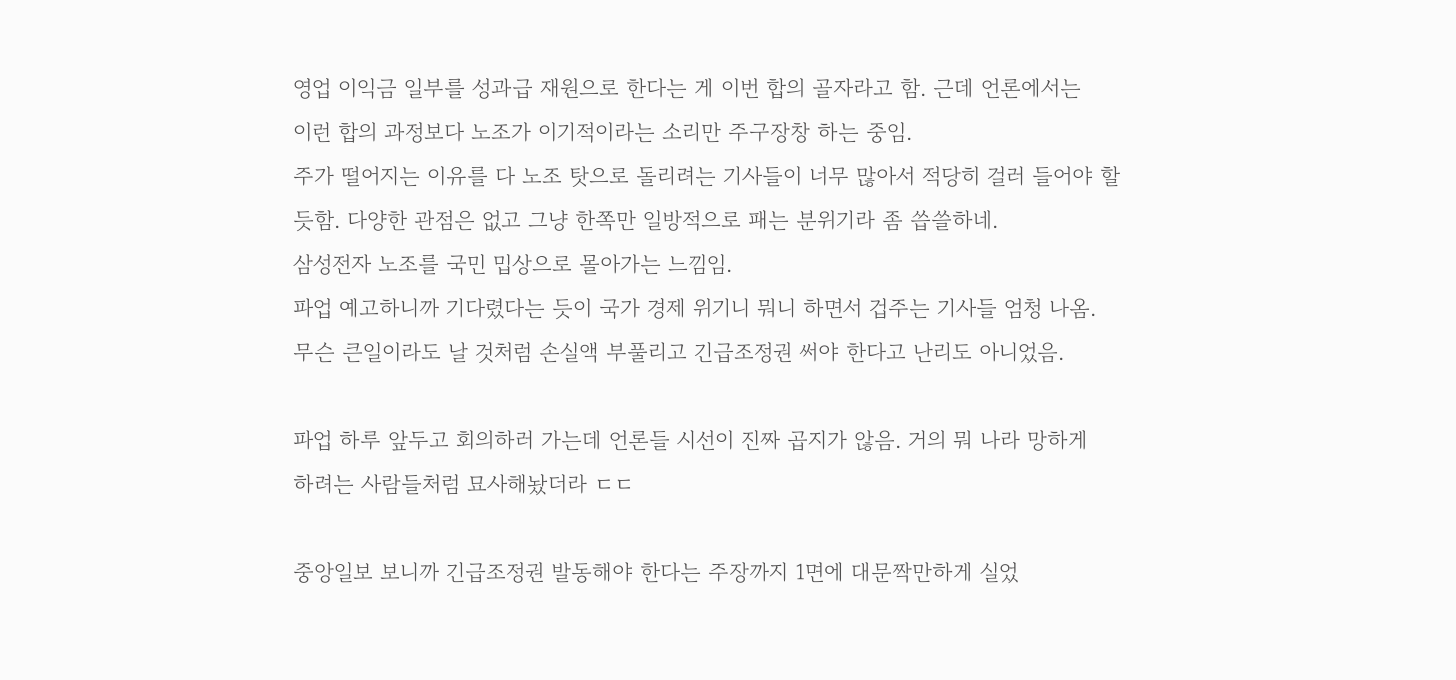영업 이익금 일부를 성과급 재원으로 한다는 게 이번 합의 골자라고 함. 근데 언론에서는
이런 합의 과정보다 노조가 이기적이라는 소리만 주구장창 하는 중임.
주가 떨어지는 이유를 다 노조 탓으로 돌리려는 기사들이 너무 많아서 적당히 걸러 들어야 할
듯함. 다양한 관점은 없고 그냥 한쪽만 일방적으로 패는 분위기라 좀 씁쓸하네.
삼성전자 노조를 국민 밉상으로 몰아가는 느낌임.
파업 예고하니까 기다렸다는 듯이 국가 경제 위기니 뭐니 하면서 겁주는 기사들 엄청 나옴.
무슨 큰일이라도 날 것처럼 손실액 부풀리고 긴급조정권 써야 한다고 난리도 아니었음.

파업 하루 앞두고 회의하러 가는데 언론들 시선이 진짜 곱지가 않음. 거의 뭐 나라 망하게
하려는 사람들처럼 묘사해놨더라 ㄷㄷ

중앙일보 보니까 긴급조정권 발동해야 한다는 주장까지 1면에 대문짝만하게 실었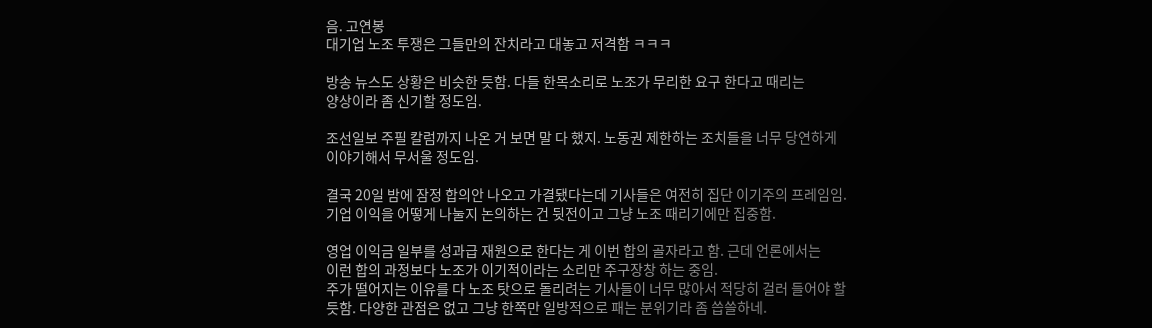음. 고연봉
대기업 노조 투쟁은 그들만의 잔치라고 대놓고 저격함 ㅋㅋㅋ

방송 뉴스도 상황은 비슷한 듯함. 다들 한목소리로 노조가 무리한 요구 한다고 때리는
양상이라 좀 신기할 정도임.

조선일보 주필 칼럼까지 나온 거 보면 말 다 했지. 노동권 제한하는 조치들을 너무 당연하게
이야기해서 무서울 정도임.

결국 20일 밤에 잠정 합의안 나오고 가결됐다는데 기사들은 여전히 집단 이기주의 프레임임.
기업 이익을 어떻게 나눌지 논의하는 건 뒷전이고 그냥 노조 때리기에만 집중함.

영업 이익금 일부를 성과급 재원으로 한다는 게 이번 합의 골자라고 함. 근데 언론에서는
이런 합의 과정보다 노조가 이기적이라는 소리만 주구장창 하는 중임.
주가 떨어지는 이유를 다 노조 탓으로 돌리려는 기사들이 너무 많아서 적당히 걸러 들어야 할
듯함. 다양한 관점은 없고 그냥 한쪽만 일방적으로 패는 분위기라 좀 씁쓸하네.